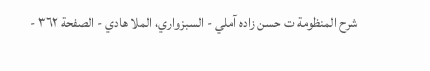شرح المنظومة ت حسن زاده آملي - السبزواري، الملا هادي - الصفحة ٣٦٢ -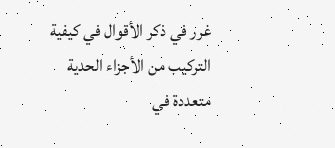غرر في ذكر الأقوال في كيفية التركيب من الأجزاء الحدية
متعددة في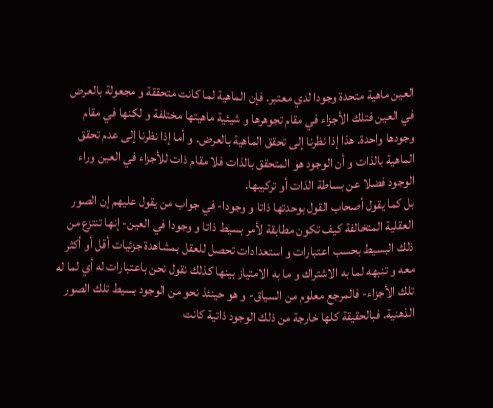العين ماهية متحدة وجودا لدي معتبر. فإن الماهية لما كانت متحققة و مجعولة بالعرض في العين فتلك الأجزاء في مقام تجوهرها و شيئية ماهيتها مختلفة و لكنها في مقام وجودها واحدة. هذا إذا نظرنا إلى تحقق الماهية بالعرض. و أما إذا نظرنا إلى عدم تحقق الماهية بالذات و أن الوجود هو المتحقق بالذات فلا مقام ذات للأجزاء في العين وراء الوجود فضلا عن بساطة الذات أو تركيبها.
بل كما يقول أصحاب القول بوحدتها ذاتا و وجودا- في جواب من يقول عليهم إن الصور العقلية المتخالفة كيف تكون مطابقة لأمر بسيط ذاتا و وجودا في العين- إنها تنتزع من ذلك البسيط بحسب اعتبارات و استعدادات تحصل للعقل بمشاهدة جزئيات أقل أو أكثر معه و تنبهه لما به الاشتراك و ما به الامتياز بينها كذلك نقول نحن باعتبارات له أي لما له تلك الأجزاء- فالمرجع معلوم من السياق- و هو حينئذ نحو من الوجود بسيط تلك الصور الذهنية. فبالحقيقة كلها خارجة من ذلك الوجود ذاتية كانت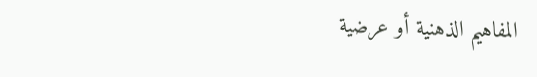المفاهيم الذهنية أو عرضية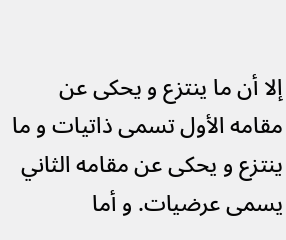إلا أن ما ينتزع و يحكى عن مقامه الأول تسمى ذاتيات و ما ينتزع و يحكى عن مقامه الثاني يسمى عرضيات. و أما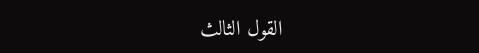القول الثالث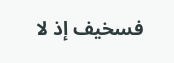فسخيف إذ لا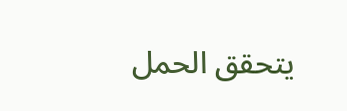يتحقق الحمل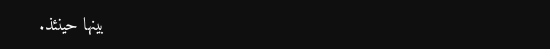بينها حينئذ.